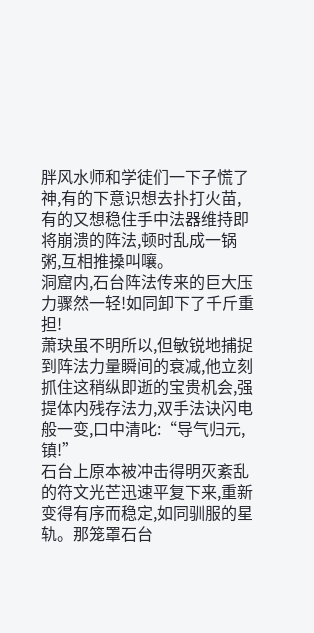胖风水师和学徒们一下子慌了神,有的下意识想去扑打火苗,有的又想稳住手中法器维持即将崩溃的阵法,顿时乱成一锅粥,互相推搡叫嚷。
洞窟内,石台阵法传来的巨大压力骤然一轻!如同卸下了千斤重担!
萧玦虽不明所以,但敏锐地捕捉到阵法力量瞬间的衰减,他立刻抓住这稍纵即逝的宝贵机会,强提体内残存法力,双手法诀闪电般一变,口中清叱:“导气归元,镇!”
石台上原本被冲击得明灭紊乱的符文光芒迅速平复下来,重新变得有序而稳定,如同驯服的星轨。那笼罩石台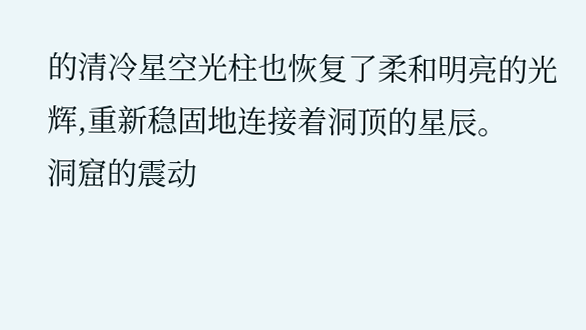的清冷星空光柱也恢复了柔和明亮的光辉,重新稳固地连接着洞顶的星辰。
洞窟的震动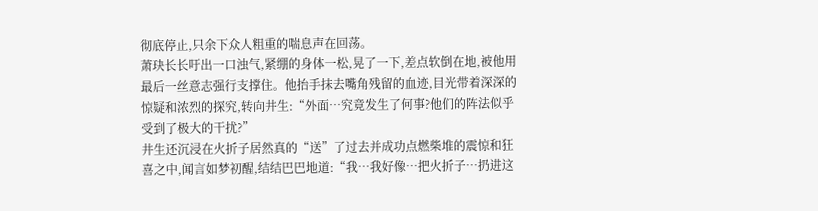彻底停止,只余下众人粗重的喘息声在回荡。
萧玦长长吁出一口浊气,紧绷的身体一松,晃了一下,差点软倒在地,被他用最后一丝意志强行支撑住。他抬手抹去嘴角残留的血迹,目光带着深深的惊疑和浓烈的探究,转向井生:“外面…究竟发生了何事?他们的阵法似乎受到了极大的干扰?”
井生还沉浸在火折子居然真的“送”了过去并成功点燃柴堆的震惊和狂喜之中,闻言如梦初醒,结结巴巴地道:“我…我好像…把火折子…扔进这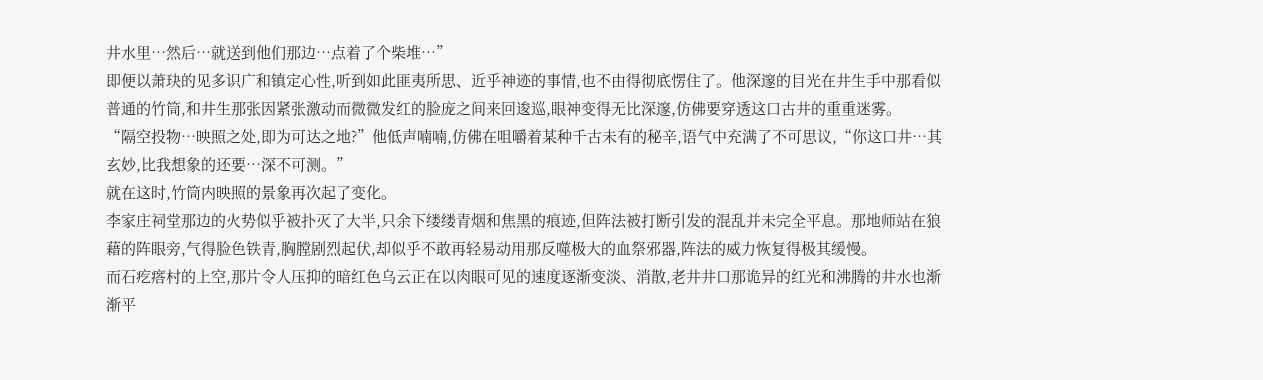井水里…然后…就送到他们那边…点着了个柴堆…”
即便以萧玦的见多识广和镇定心性,听到如此匪夷所思、近乎神迹的事情,也不由得彻底愣住了。他深邃的目光在井生手中那看似普通的竹筒,和井生那张因紧张激动而微微发红的脸庞之间来回逡巡,眼神变得无比深邃,仿佛要穿透这口古井的重重迷雾。
“隔空投物…映照之处,即为可达之地?”他低声喃喃,仿佛在咀嚼着某种千古未有的秘辛,语气中充满了不可思议,“你这口井…其玄妙,比我想象的还要…深不可测。”
就在这时,竹筒内映照的景象再次起了变化。
李家庄祠堂那边的火势似乎被扑灭了大半,只余下缕缕青烟和焦黑的痕迹,但阵法被打断引发的混乱并未完全平息。那地师站在狼藉的阵眼旁,气得脸色铁青,胸膛剧烈起伏,却似乎不敢再轻易动用那反噬极大的血祭邪器,阵法的威力恢复得极其缓慢。
而石疙瘩村的上空,那片令人压抑的暗红色乌云正在以肉眼可见的速度逐渐变淡、消散,老井井口那诡异的红光和沸腾的井水也渐渐平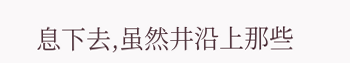息下去,虽然井沿上那些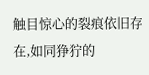触目惊心的裂痕依旧存在,如同狰狞的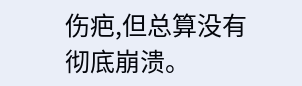伤疤,但总算没有彻底崩溃。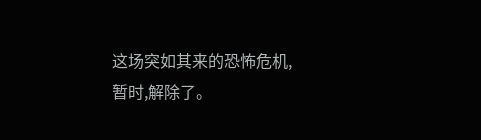这场突如其来的恐怖危机,暂时,解除了。